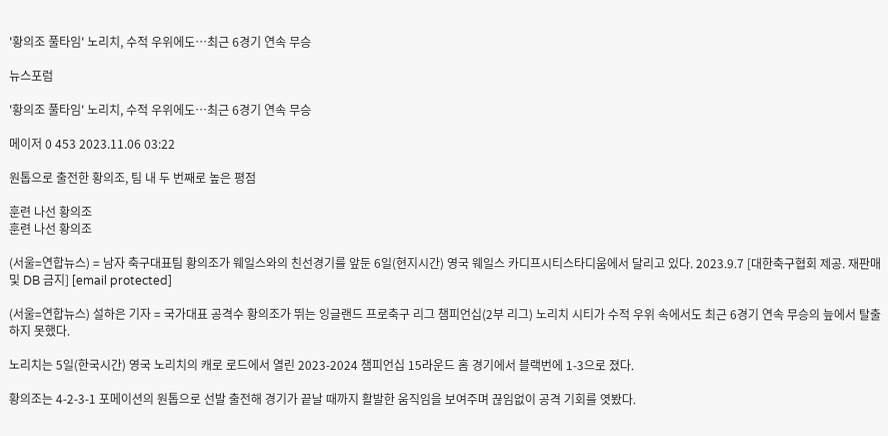'황의조 풀타임' 노리치, 수적 우위에도…최근 6경기 연속 무승

뉴스포럼

'황의조 풀타임' 노리치, 수적 우위에도…최근 6경기 연속 무승

메이저 0 453 2023.11.06 03:22

원톱으로 출전한 황의조, 팀 내 두 번째로 높은 평점

훈련 나선 황의조
훈련 나선 황의조

(서울=연합뉴스) = 남자 축구대표팀 황의조가 웨일스와의 친선경기를 앞둔 6일(현지시간) 영국 웨일스 카디프시티스타디움에서 달리고 있다. 2023.9.7 [대한축구협회 제공. 재판매 및 DB 금지] [email protected]

(서울=연합뉴스) 설하은 기자 = 국가대표 공격수 황의조가 뛰는 잉글랜드 프로축구 리그 챔피언십(2부 리그) 노리치 시티가 수적 우위 속에서도 최근 6경기 연속 무승의 늪에서 탈출하지 못했다.

노리치는 5일(한국시간) 영국 노리치의 캐로 로드에서 열린 2023-2024 챔피언십 15라운드 홈 경기에서 블랙번에 1-3으로 졌다.

황의조는 4-2-3-1 포메이션의 원톱으로 선발 출전해 경기가 끝날 때까지 활발한 움직임을 보여주며 끊임없이 공격 기회를 엿봤다.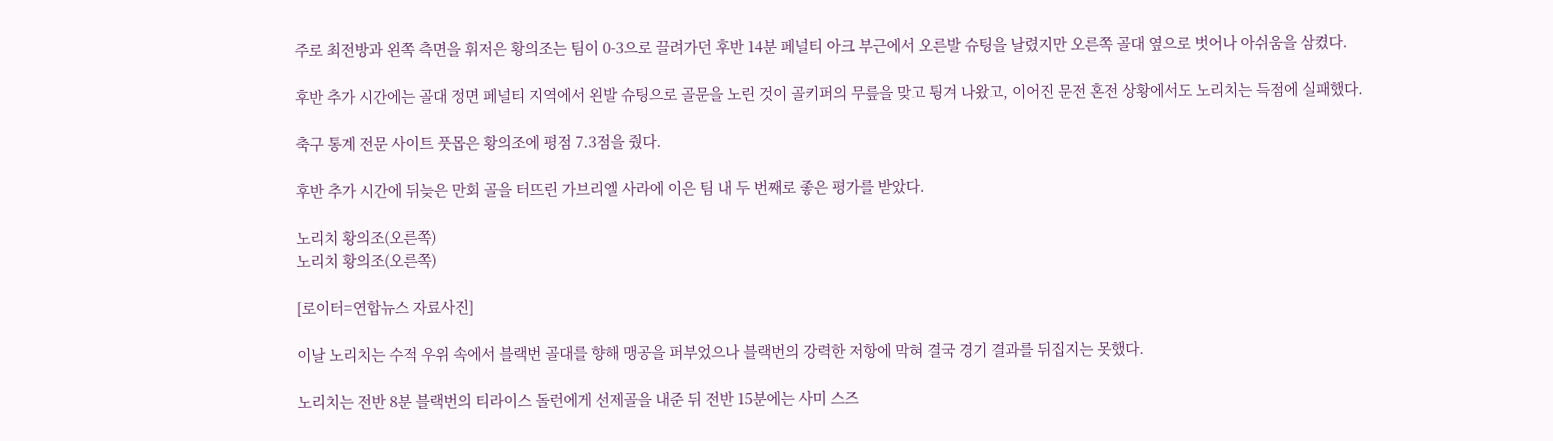주로 최전방과 왼쪽 측면을 휘저은 황의조는 팀이 0-3으로 끌려가던 후반 14분 페널티 아크 부근에서 오른발 슈팅을 날렸지만 오른쪽 골대 옆으로 벗어나 아쉬움을 삼켰다.

후반 추가 시간에는 골대 정면 페널티 지역에서 왼발 슈팅으로 골문을 노린 것이 골키퍼의 무릎을 맞고 튕겨 나왔고, 이어진 문전 혼전 상황에서도 노리치는 득점에 실패했다.

축구 통계 전문 사이트 풋몹은 황의조에 평점 7.3점을 줬다.

후반 추가 시간에 뒤늦은 만회 골을 터뜨린 가브리엘 사라에 이은 팀 내 두 번째로 좋은 평가를 받았다.

노리치 황의조(오른쪽)
노리치 황의조(오른쪽)

[로이터=연합뉴스 자료사진]

이날 노리치는 수적 우위 속에서 블랙번 골대를 향해 맹공을 퍼부었으나 블랙번의 강력한 저항에 막혀 결국 경기 결과를 뒤집지는 못했다.

노리치는 전반 8분 블랙번의 티라이스 돌런에게 선제골을 내준 뒤 전반 15분에는 사미 스즈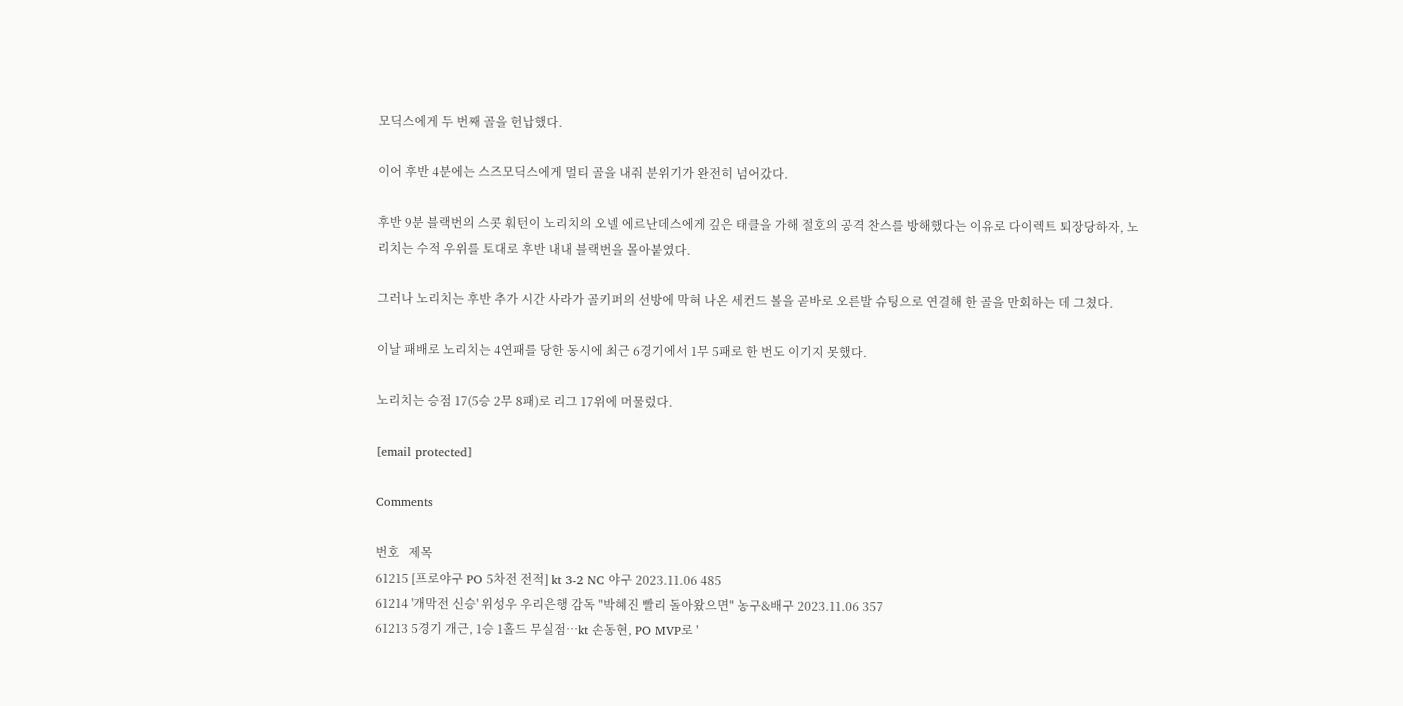모딕스에게 두 번째 골을 헌납했다.

이어 후반 4분에는 스즈모딕스에게 멀티 골을 내줘 분위기가 완전히 넘어갔다.

후반 9분 블랙번의 스콧 훠턴이 노리치의 오넬 에르난데스에게 깊은 태클을 가해 절호의 공격 찬스를 방해했다는 이유로 다이렉트 퇴장당하자, 노리치는 수적 우위를 토대로 후반 내내 블랙번을 몰아붙였다.

그러나 노리치는 후반 추가 시간 사라가 골키퍼의 선방에 막혀 나온 세컨드 볼을 곧바로 오른발 슈팅으로 연결해 한 골을 만회하는 데 그쳤다.

이날 패배로 노리치는 4연패를 당한 동시에 최근 6경기에서 1무 5패로 한 번도 이기지 못했다.

노리치는 승점 17(5승 2무 8패)로 리그 17위에 머물렀다.

[email protected]

Comments

번호   제목
61215 [프로야구 PO 5차전 전적] kt 3-2 NC 야구 2023.11.06 485
61214 '개막전 신승' 위성우 우리은행 감독 "박혜진 빨리 돌아왔으면" 농구&배구 2023.11.06 357
61213 5경기 개근, 1승 1홀드 무실점…kt 손동현, PO MVP로 '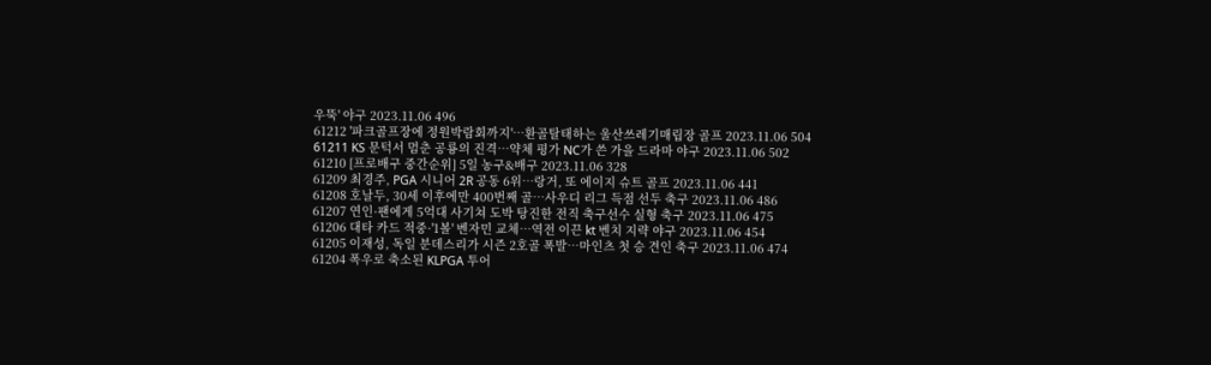우뚝' 야구 2023.11.06 496
61212 '파크골프장에 정원박람회까지'…환골탈태하는 울산쓰레기매립장 골프 2023.11.06 504
61211 KS 문턱서 멈춘 공룡의 진격…약체 평가 NC가 쓴 가을 드라마 야구 2023.11.06 502
61210 [프로배구 중간순위] 5일 농구&배구 2023.11.06 328
61209 최경주, PGA 시니어 2R 공동 6위…랑거, 또 에이지 슈트 골프 2023.11.06 441
61208 호날두, 30세 이후에만 400번째 골…사우디 리그 득점 선두 축구 2023.11.06 486
61207 연인·팬에게 5억대 사기쳐 도박 탕진한 전직 축구선수 실형 축구 2023.11.06 475
61206 대타 카드 적중·'1볼' 벤자민 교체…역전 이끈 kt 벤치 지략 야구 2023.11.06 454
61205 이재성, 독일 분데스리가 시즌 2호골 폭발…마인츠 첫 승 견인 축구 2023.11.06 474
61204 폭우로 축소된 KLPGA 투어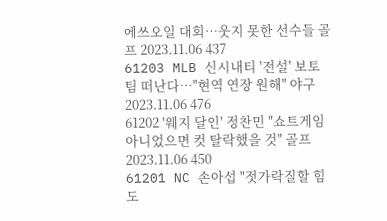에쓰오일 대회…웃지 못한 선수들 골프 2023.11.06 437
61203 MLB 신시내티 '전설' 보토 팀 떠난다…"현역 연장 원해" 야구 2023.11.06 476
61202 '웨지 달인' 정찬민 "쇼트게임 아니었으면 컷 탈락했을 것" 골프 2023.11.06 450
61201 NC 손아섭 "젓가락질할 힘도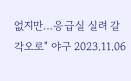없지만…응급실 실려 갈 각오로" 야구 2023.11.06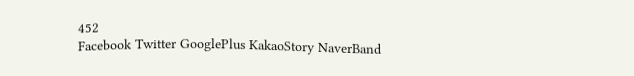452
Facebook Twitter GooglePlus KakaoStory NaverBand